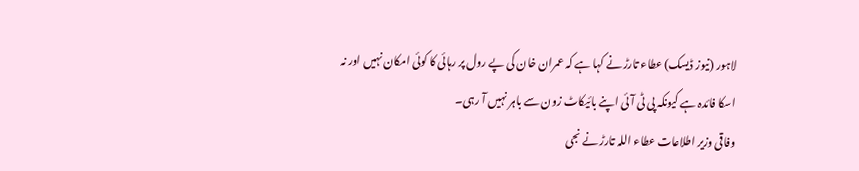لاہور (نیوز ڈیسک) عطاء تارڑ نے کہا ہے کہ عمران خان کی پے رول پر رہائی کا کوئی امکان نہیں اور نہ اسکا فائدہ ہے کیونکہ پی ٹی آئی اپنے بائیکاٹ زون سے باہر نہیں آ رہی۔
وفاقی وزیر اطلاعات عطاء اللہ تارڑ نے نجی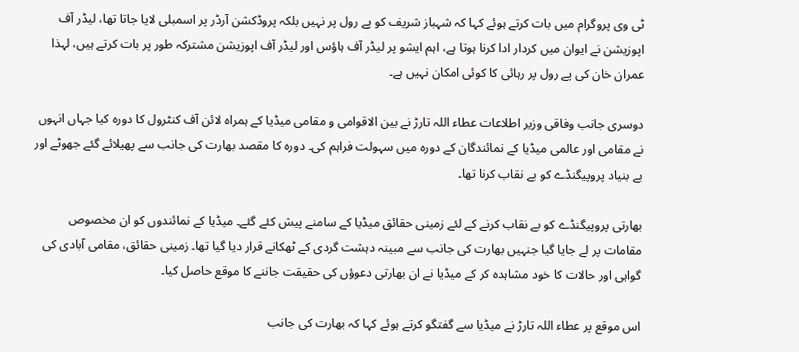ٹی وی پروگرام میں بات کرتے ہوئے کہا کہ شہباز شریف کو پے رول پر نہیں بلکہ پروڈکشن آرڈر پر اسمبلی لایا جاتا تھا، لیڈر آف اپوزیشن نے ایوان میں کردار ادا کرنا ہوتا ہے، اہم ایشو پر لیڈر آف ہاؤس اور لیڈر آف اپوزیشن مشترکہ طور پر بات کرتے ہیں، لہذا عمران خان کی پے رول پر رہائی کا کوئی امکان نہیں ہے۔

دوسری جانب وفاقی وزیر اطلاعات عطاء اللہ تارڑ نے بین الاقوامی و مقامی میڈیا کے ہمراہ لائن آف کنٹرول کا دورہ کیا جہاں انہوں نے مقامی اور عالمی میڈیا کے نمائندگان کے دورہ میں سہولت فراہم کی۔ دورہ کا مقصد بھارت کی جانب سے پھیلائے گئے جھوٹے اور بے بنیاد پروپیگنڈے کو بے نقاب کرنا تھا۔

بھارتی پروپیگنڈے کو بے نقاب کرنے کے لئے زمینی حقائق میڈیا کے سامنے پیش کئے گئے۔ میڈیا کے نمائندوں کو ان مخصوص مقامات پر لے جایا گیا جنہیں بھارت کی جانب سے مبینہ دہشت گردی کے ٹھکانے قرار دیا گیا تھا۔ زمینی حقائق، مقامی آبادی کی گواہی اور حالات کا خود مشاہدہ کر کے میڈیا نے ان بھارتی دعوؤں کی حقیقت جاننے کا موقع حاصل کیا۔

اس موقع پر عطاء اللہ تارڑ نے میڈیا سے گفتگو کرتے ہوئے کہا کہ بھارت کی جانب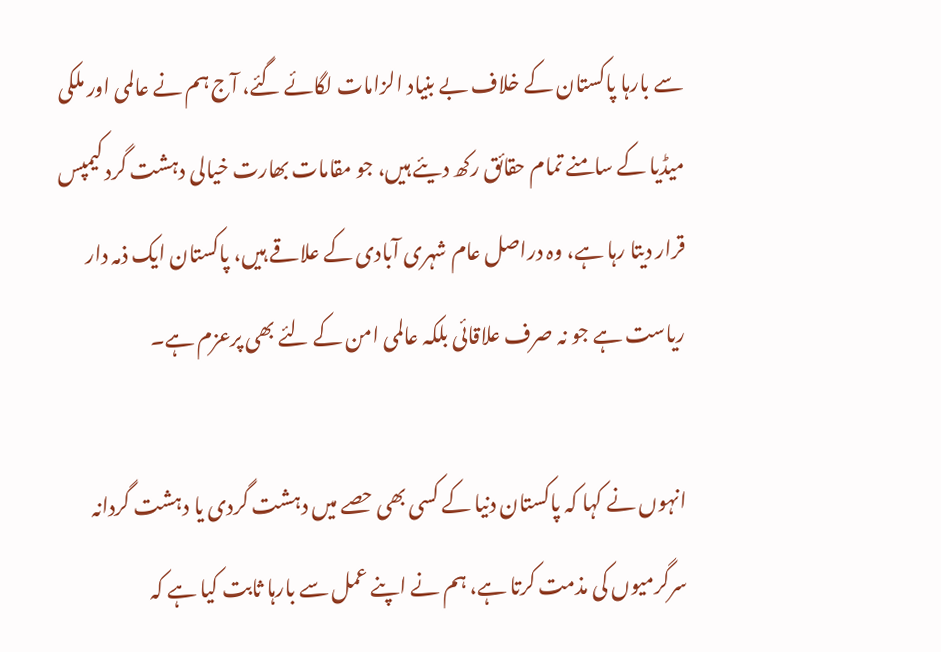سے بارہا پاکستان کے خلاف بے بنیاد الزامات لگائے گئے، آج ہم نے عالمی اور ملکی میڈیا کے سامنے تمام حقائق رکھ دیئے ہیں، جو مقامات بھارت خیالی دہشت گرد کیمپس قرار دیتا رہا ہے، وہ دراصل عام شہری آبادی کے علاقے ہیں، پاکستان ایک ذمہ دار ریاست ہے جو نہ صرف علاقائی بلکہ عالمی امن کے لئے بھی پرعزم ہے۔

انہوں نے کہا کہ پاکستان دنیا کے کسی بھی حصے میں دہشت گردی یا دہشت گردانہ سرگرمیوں کی مذمت کرتا ہے، ہم نے اپنے عمل سے بارہا ثابت کیا ہے کہ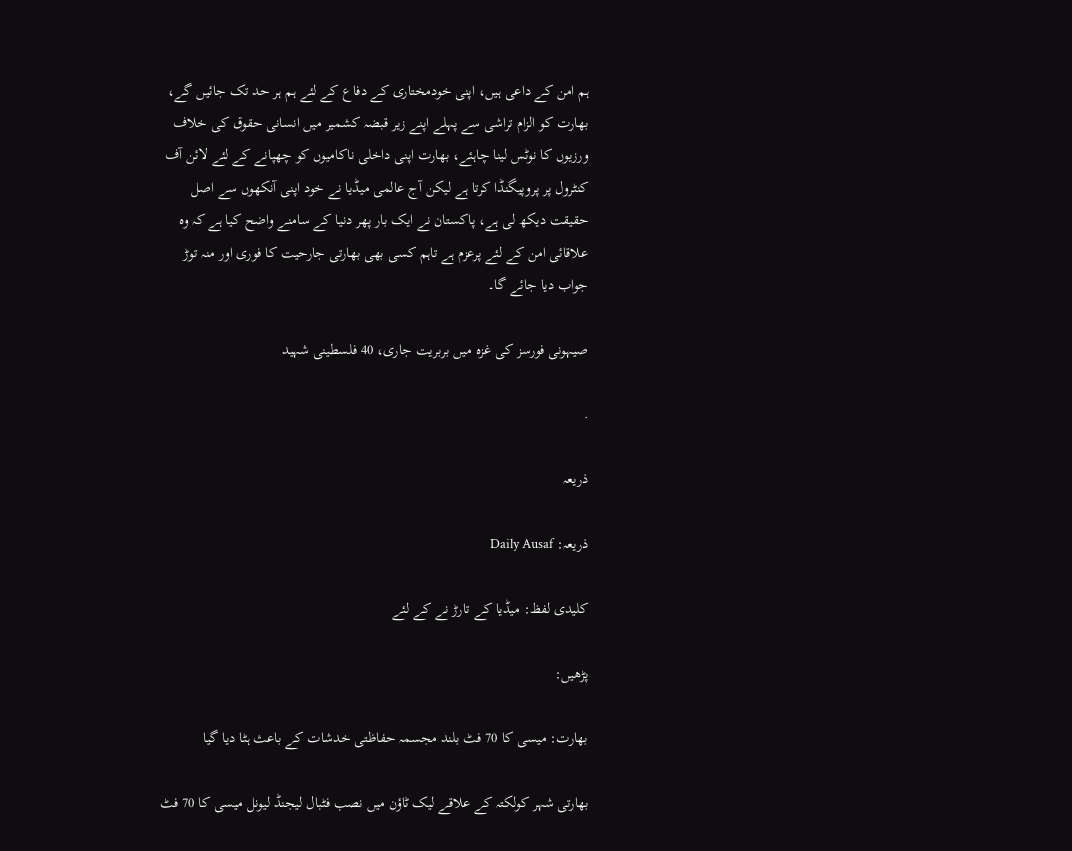ہم امن کے داعی ہیں، اپنی خودمختاری کے دفاع کے لئے ہم ہر حد تک جائیں گے، بھارت کو الزام تراشی سے پہلے اپنے زیر قبضہ کشمیر میں انسانی حقوق کی خلاف ورزیوں کا نوٹس لینا چاہئے، بھارت اپنی داخلی ناکامیوں کو چھپانے کے لئے لائن آف کنٹرول پر پروپیگنڈا کرتا ہے لیکن آج عالمی میڈیا نے خود اپنی آنکھوں سے اصل حقیقت دیکھ لی ہے، پاکستان نے ایک بار پھر دنیا کے سامنے واضح کیا ہے کہ وہ علاقائی امن کے لئے پرعزم ہے تاہم کسی بھی بھارتی جارحیت کا فوری اور منہ توڑ جواب دیا جائے گا۔

صیہونی فورسز کی غزہ میں بربریت جاری، 40 فلسطینی شہید

.

ذریعہ

ذریعہ: Daily Ausaf

کلیدی لفظ: میڈیا کے تارڑ نے کے لئے

پڑھیں:

بھارت: میسی کا 70 فٹ بلند مجسمہ حفاظتی خدشات کے باعث ہٹا دیا گیا

بھارتی شہر کولکتہ کے علاقے لیک ٹاؤن میں نصب فٹبال لیجنڈ لیونل میسی کا 70 فٹ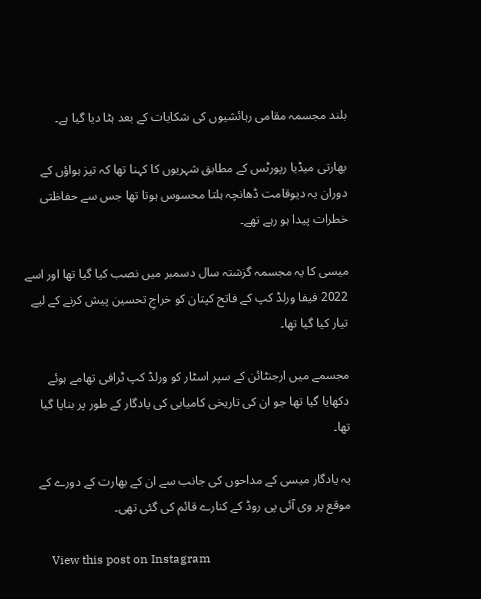بلند مجسمہ مقامی رہائشیوں کی شکایات کے بعد ہٹا دیا گیا ہے۔

بھارتی میڈیا رپورٹس کے مطابق شہریوں کا کہنا تھا کہ تیز ہواؤں کے دوران یہ دیوقامت ڈھانچہ ہلتا محسوس ہوتا تھا جس سے حفاظتی خطرات پیدا ہو رہے تھے۔

میسی کا یہ مجسمہ گزشتہ سال دسمبر میں نصب کیا گیا تھا اور اسے 2022 فیفا ورلڈ کپ کے فاتح کپتان کو خراجِ تحسین پیش کرنے کے لیے تیار کیا گیا تھا۔

مجسمے میں ارجنٹائن کے سپر اسٹار کو ورلڈ کپ ٹرافی تھامے ہوئے دکھایا گیا تھا جو ان کی تاریخی کامیابی کی یادگار کے طور پر بنایا گیا تھا۔

یہ یادگار میسی کے مداحوں کی جانب سے ان کے بھارت کے دورے کے موقع پر وی آئی پی روڈ کے کنارے قائم کی گئی تھی۔

        View this post on Instagram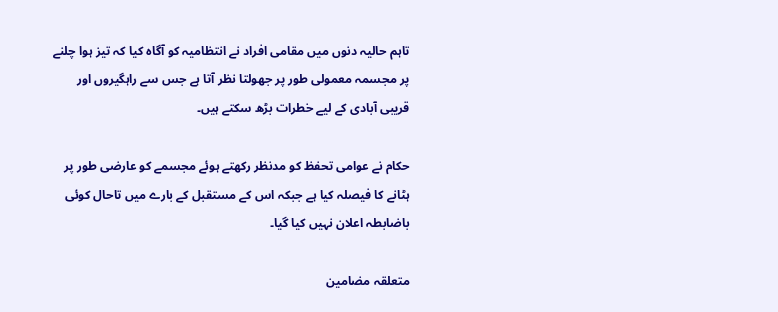تاہم حالیہ دنوں میں مقامی افراد نے انتظامیہ کو آگاہ کیا کہ تیز ہوا چلنے پر مجسمہ معمولی طور پر جھولتا نظر آتا ہے جس سے راہگیروں اور قریبی آبادی کے لیے خطرات بڑھ سکتے ہیں۔

حکام نے عوامی تحفظ کو مدنظر رکھتے ہوئے مجسمے کو عارضی طور پر ہٹانے کا فیصلہ کیا ہے جبکہ اس کے مستقبل کے بارے میں تاحال کوئی باضابطہ اعلان نہیں کیا گیا۔

متعلقہ مضامین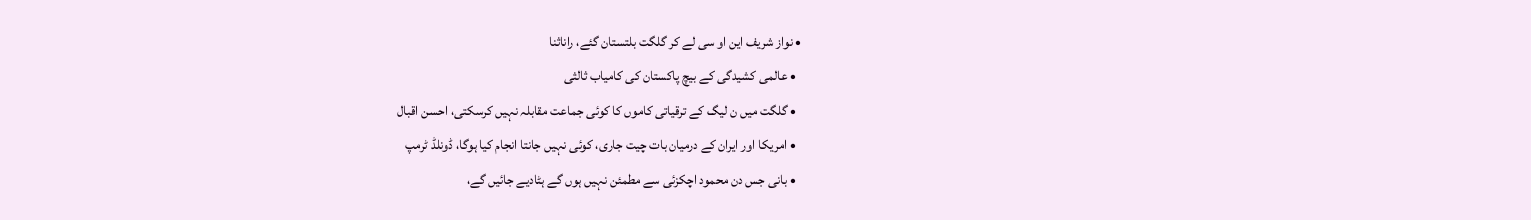• نواز شریف این او سی لے کر گلگت بلتستان گئے، راناثنا
  • عالمی کشیدگی کے بیچ پاکستان کی کامیاب ثالثی
  • گلگت میں ن لیگ کے ترقیاتی کاموں کا کوئی جماعت مقابلہ نہیں کرسکتی، احسن اقبال
  • امریکا اور ایران کے درمیان بات چیت جاری، کوئی نہیں جانتا انجام کیا ہوگا، ڈونلڈ ٹرمپ
  • بانی جس دن محمود اچکزئی سے مطمئن نہیں ہوں گے ہٹادیے جائیں گے،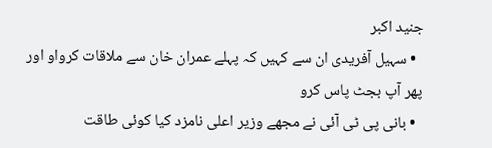جنید اکبر
  • سہیل آفریدی ان سے کہیں کہ پہلے عمران خان سے ملاقات کرواو اور پھر آپ بجٹ پاس کرو
  • بانی پی ٹی آئی نے مجھے وزیر اعلی نامزد کیا کوئی طاقت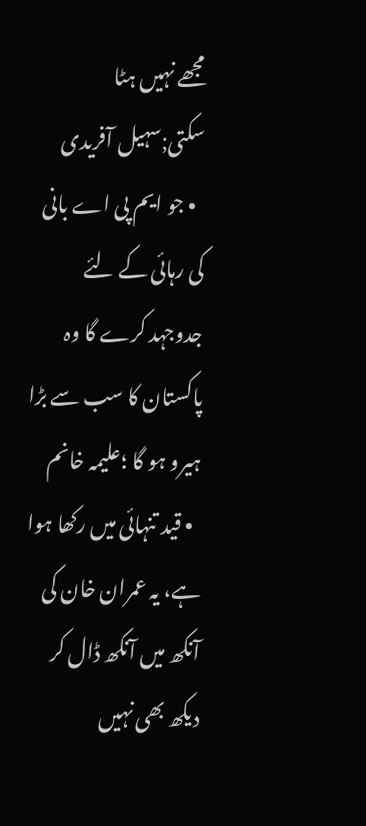مجھے نہیں ہٹا سکتی;سہیل آفریدی
  • جو ایم پی اے بانی کی رہائی کے لئے جدوجہد کرے گا وہ پاکستان کا سب سے بڑا ہیرو ہو گا ؛علیمہ خانم
  • قید تنہائی میں رکھا ہوا ہے، یہ عمران خان کی آنکھ میں آنکھ ڈال کر دیکھ بھی نہیں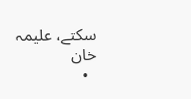سکتے، علیمہ خان
  •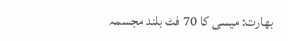بھارت: میسی کا 70 فٹ بلند مجسمہ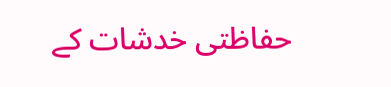حفاظتی خدشات کے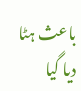باعث ہٹا دیا گیا